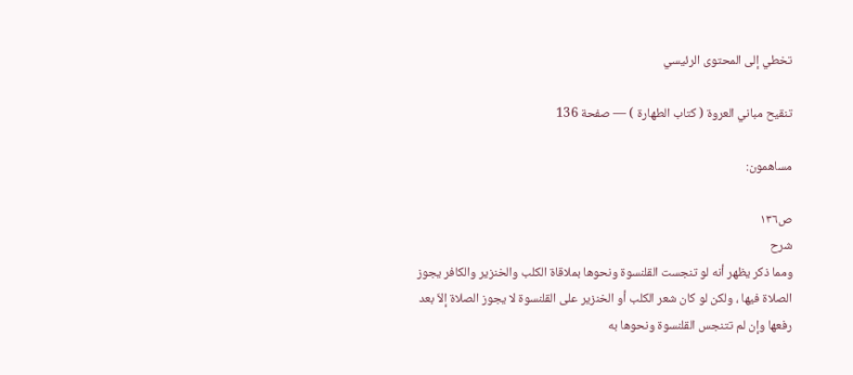تخطي إلى المحتوى الرئيسي

تنقيح مباني العروة ( كتاب الطهارة ) — صفحة 136

مساهمون:

ص١٣٦
شرح
ومما ذكر يظهر أنه لو تنجست القلنسوة ونحوها بملاقاة الكلب والخنزير والكافر يجوز الصلاة فيها ، ولكن لو كان شعر الكلب أو الخنزير على القلنسوة لا يجوز الصلاة إلاّ بعد رفعها وإن لم تتنجس القلنسوة ونحوها به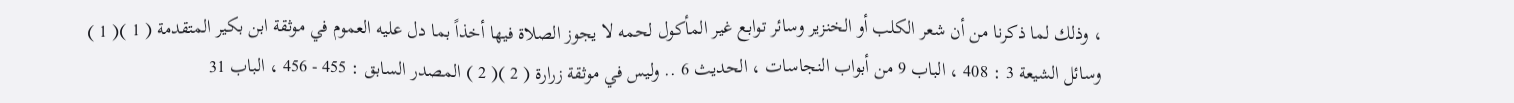، وذلك لما ذكرنا من أن شعر الكلب أو الخنزير وسائر توابع غير المأكول لحمه لا يجوز الصلاة فيها أخذاً بما دل عليه العموم في موثقة ابن بكير المتقدمة ( 1 )( 1 ) وسائل الشيعة 3 : 408 ، الباب 9 من أبواب النجاسات ، الحديث 6 .. وليس في موثقة زرارة ( 2 )( 2 ) المصدر السابق : 455 - 456 ، الباب 31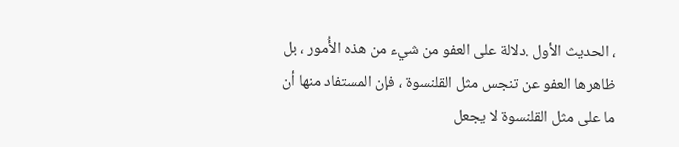، الحديث الأول .دلالة على العفو من شيء من هذه الأُمور ، بل ظاهرها العفو عن تنجس مثل القلنسوة ، فإن المستفاد منها أن ما على مثل القلنسوة لا يجعل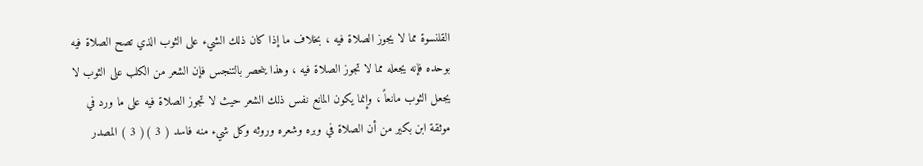القلنسوة مما لا يجوز الصلاة فيه ، بخلاف ما إذا كان ذلك الشيء على الثوب الذي تصح الصلاة فيه بوحده فإنه يجعله مما لا تجوز الصلاة فيه ، وهذا ينحصر بالتنجس فإن الشعر من الكلب على الثوب لا يجعل الثوب مانعاً ، وإنما يكون المانع نفس ذلك الشعر حيث لا تجوز الصلاة فيه على ما ورد في موثقة ابن بكير من أن الصلاة في وبره وشعره وروثه وكل شيء منه فاسد ( 3 )( 3 ) المصدر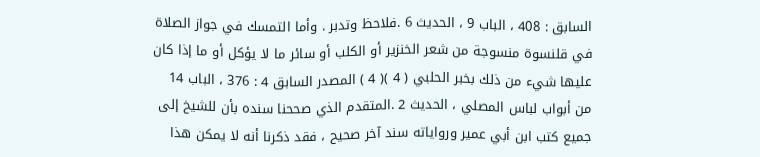السابق : 408 ، الباب 9 ، الحديث 6 .فلاحظ وتدبر . وأما التمسك في جواز الصلاة في قلنسوة منسوجة من شعر الخنزير أو الكلب أو سائر ما لا يؤكل أو ما إذا كان عليها شيء من ذلك بخبر الحلبي ( 4 )( 4 ) المصدر السابق 4 : 376 ، الباب 14 من أبواب لباس المصلي ، الحديث 2 .المتقدم الذي صححنا سنده بأن للشيخ إلى جميع كتب ابن أبي عمير ورواياته سند آخر صحيح ، فقد ذكرنا أنه لا يمكن هذا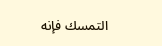التمسك فإنه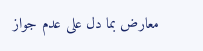معارض بما دل على عدم جواز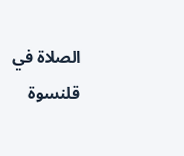الصلاة في قلنسوة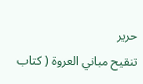حرير
تنقيح مباني العروة ( كتاب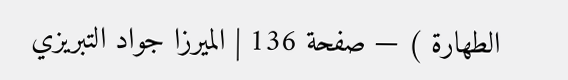الطهارة ) — صفحة 136 | الميرزا جواد التبريزي